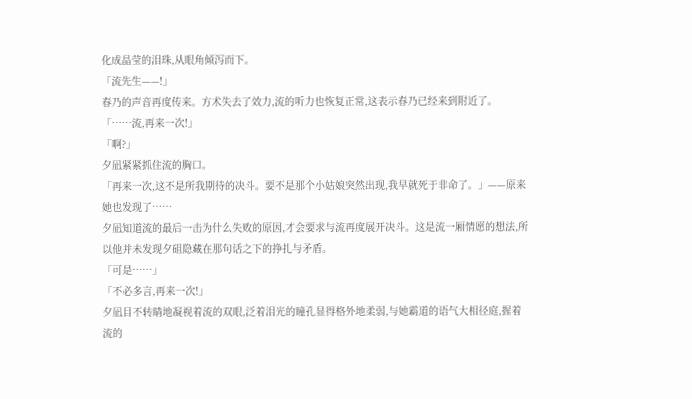化成晶莹的泪珠,从眼角倾泻而下。
「流先生——!」
春乃的声音再度传来。方术失去了效力,流的听力也恢复正常,这表示春乃已经来到附近了。
「……流,再来一次!」
「啊?」
夕凪紧紧抓住流的胸口。
「再来一次,这不是所我期待的决斗。要不是那个小姑娘突然出现,我早就死于非命了。」——原来她也发现了……
夕凪知道流的最后一击为什么失败的原因,才会要求与流再度展开决斗。这是流一厢情愿的想法,所以他并未发现夕砠隐藏在那句话之下的挣扎与矛盾。
「可是……」
「不必多言,再来一次!」
夕凪目不转睛地凝视着流的双眼,泛着泪光的瞳孔显得格外地柔弱,与她霸道的语气大相径庭,握着流的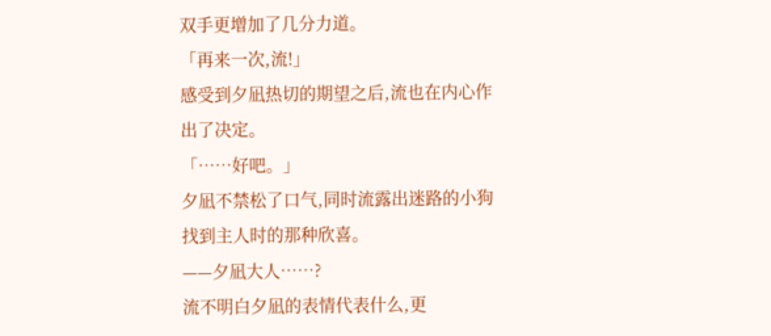双手更增加了几分力道。
「再来一次,流!」
感受到夕凪热切的期望之后,流也在内心作出了决定。
「……好吧。」
夕凪不禁松了口气,同时流露出迷路的小狗找到主人时的那种欣喜。
——夕凪大人……?
流不明白夕凪的表情代表什么,更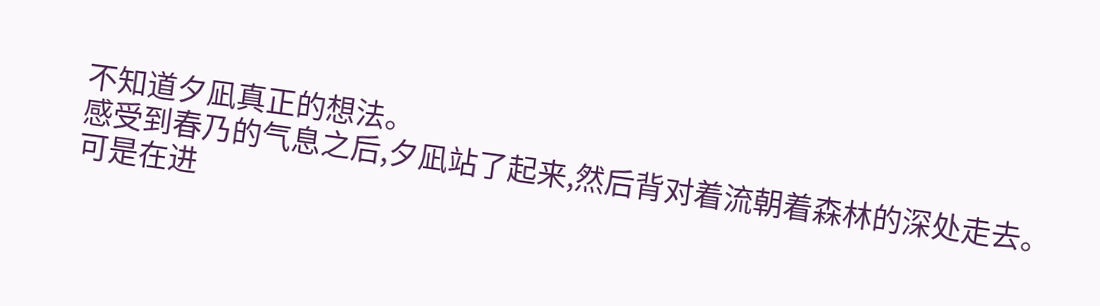不知道夕凪真正的想法。
感受到春乃的气息之后,夕凪站了起来,然后背对着流朝着森林的深处走去。
可是在进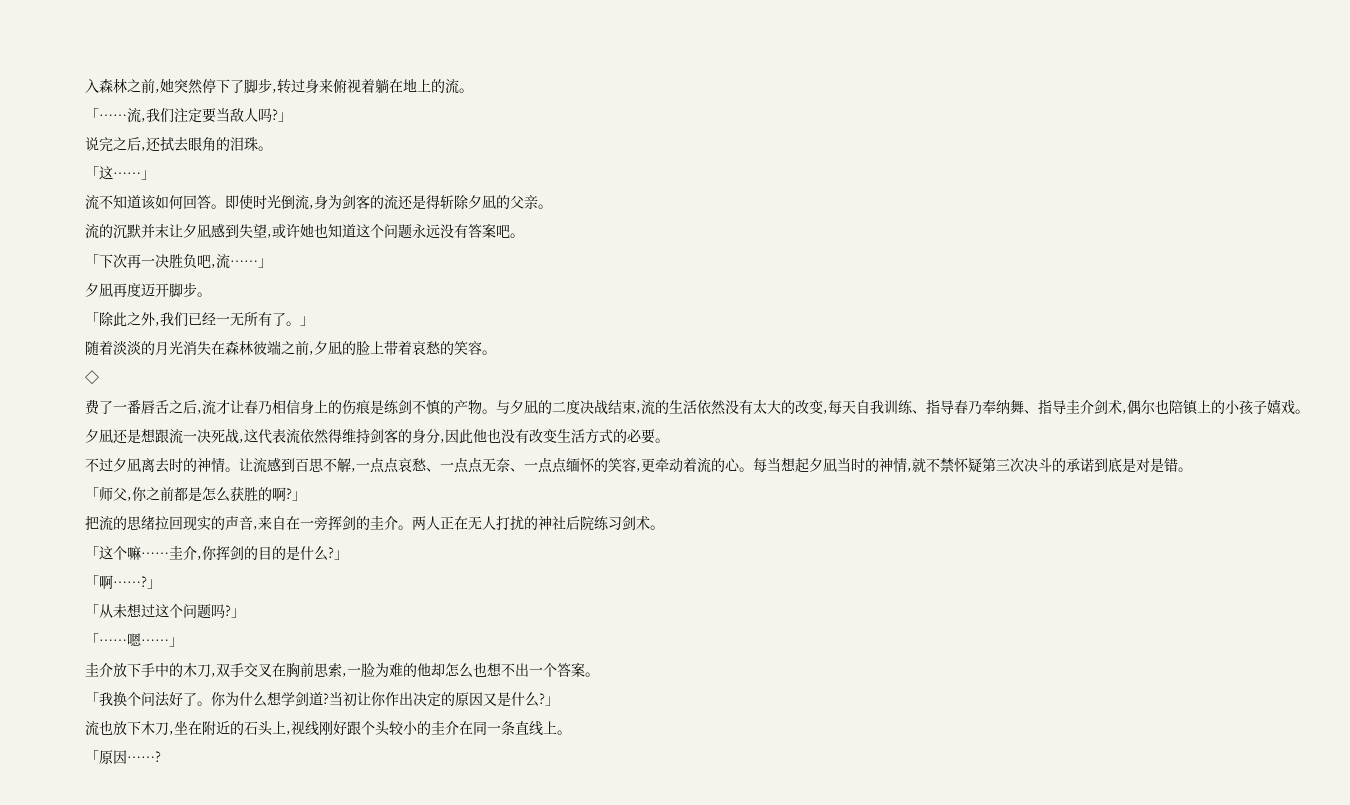入森林之前,她突然停下了脚步,转过身来俯视着躺在地上的流。
「……流,我们注定要当敌人吗?」
说完之后,还拭去眼角的泪珠。
「这……」
流不知道该如何回答。即使时光倒流,身为剑客的流还是得斩除夕凪的父亲。
流的沉默并末让夕凪感到失望,或许她也知道这个问题永远没有答案吧。
「下次再一决胜负吧,流……」
夕凪再度迈开脚步。
「除此之外,我们已经一无所有了。」
随着淡淡的月光消失在森林彼端之前,夕凪的脸上带着哀愁的笑容。
◇
费了一番唇舌之后,流才让春乃相信身上的伤痕是练剑不慎的产物。与夕凪的二度决战结束,流的生活依然没有太大的改变,每天自我训练、指导春乃奉纳舞、指导圭介剑术,偶尔也陪镇上的小孩子嬉戏。
夕凪还是想跟流一决死战,这代表流依然得维持剑客的身分,因此他也没有改变生活方式的必要。
不过夕凪离去时的神情。让流感到百思不解,一点点哀愁、一点点无奈、一点点缅怀的笑容,更牵动着流的心。每当想起夕凪当时的神情,就不禁怀疑第三次决斗的承诺到底是对是错。
「师父,你之前都是怎么获胜的啊?」
把流的思绪拉回现实的声音,来自在一旁挥剑的圭介。两人正在无人打扰的神社后院练习剑术。
「这个嘛……圭介,你挥剑的目的是什么?」
「啊……?」
「从未想过这个问题吗?」
「……嗯……」
圭介放下手中的木刀,双手交叉在胸前思索,一脸为难的他却怎么也想不出一个答案。
「我换个问法好了。你为什么想学剑道?当初让你作出决定的原因又是什么?」
流也放下木刀,坐在附近的石头上,视线刚好跟个头较小的圭介在同一条直线上。
「原因……?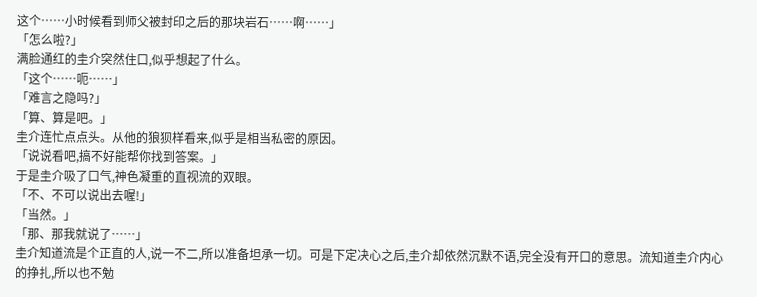这个……小时候看到师父被封印之后的那块岩石……啊……」
「怎么啦?」
满脸通红的圭介突然住口,似乎想起了什么。
「这个……呃……」
「难言之隐吗?」
「算、算是吧。」
圭介连忙点点头。从他的狼狈样看来,似乎是相当私密的原因。
「说说看吧,搞不好能帮你找到答案。」
于是圭介吸了口气,神色凝重的直视流的双眼。
「不、不可以说出去喔!」
「当然。」
「那、那我就说了……」
圭介知道流是个正直的人,说一不二,所以准备坦承一切。可是下定决心之后,圭介却依然沉默不语,完全没有开口的意思。流知道圭介内心的挣扎,所以也不勉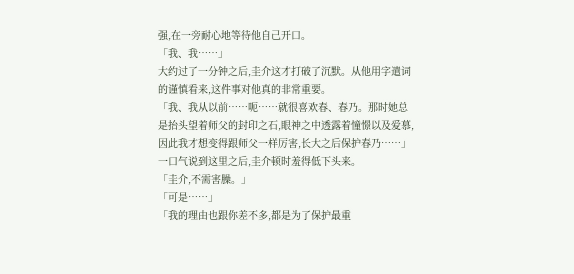强,在一旁耐心地等待他自己开口。
「我、我……」
大约过了一分钟之后,圭介这才打破了沉默。从他用字遣词的谨慎看来,这件事对他真的非常重要。
「我、我从以前……呃……就很喜欢春、春乃。那时她总是抬头望着师父的封印之石,眼神之中透露着憧憬以及爱慕,因此我才想变得跟师父一样厉害,长大之后保护春乃……」
一口气说到这里之后,圭介顿时羞得低下头来。
「圭介,不需害臊。」
「可是……」
「我的理由也跟你差不多,都是为了保护最重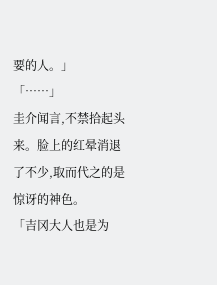要的人。」
「……」
圭介闻言,不禁拾起头来。脸上的红晕消退了不少,取而代之的是惊讶的神色。
「吉冈大人也是为